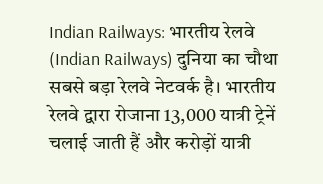Indian Railways: भारतीय रेलवे (Indian Railways) दुनिया का चौथा सबसे बड़ा रेलवे नेटवर्क है। भारतीय रेलवे द्वारा रोजाना 13,000 यात्री ट्रेनें चलाई जाती हैं और करोड़ों यात्री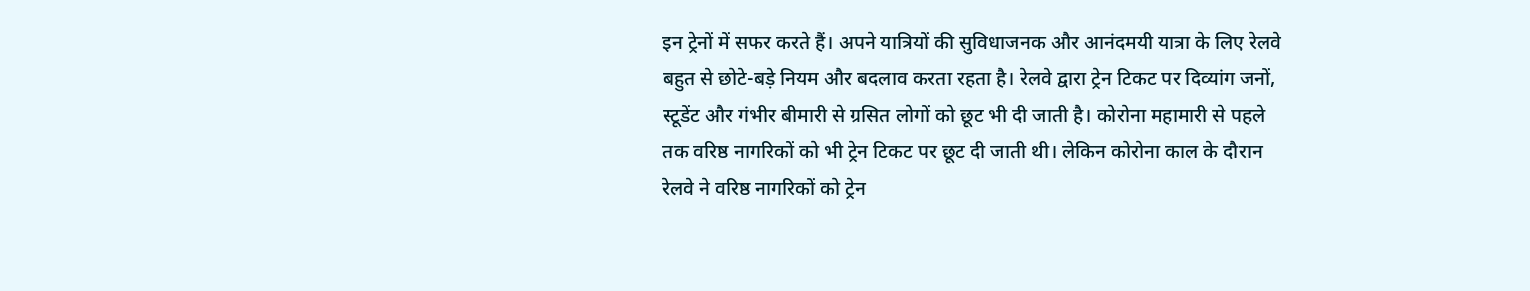इन ट्रेनों में सफर करते हैं। अपने यात्रियों की सुविधाजनक और आनंदमयी यात्रा के लिए रेलवे बहुत से छोटे-बड़े नियम और बदलाव करता रहता है। रेलवे द्वारा ट्रेन टिकट पर दिव्यांग जनों, स्टूडेंट और गंभीर बीमारी से ग्रसित लोगों को छूट भी दी जाती है। कोरोना महामारी से पहले तक वरिष्ठ नागरिकों को भी ट्रेन टिकट पर छूट दी जाती थी। लेकिन कोरोना काल के दौरान रेलवे ने वरिष्ठ नागरिकों को ट्रेन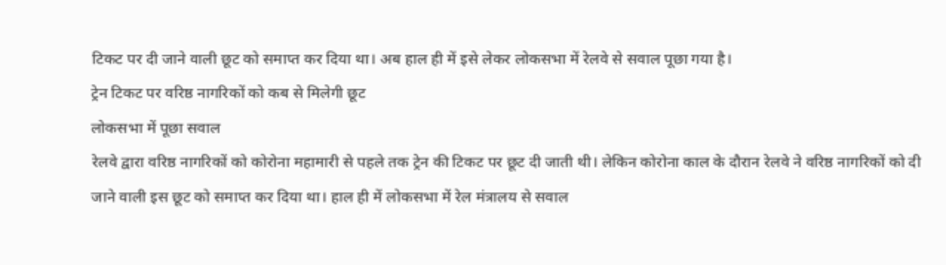टिकट पर दी जाने वाली छूट को समाप्त कर दिया था। अब हाल ही में इसे लेकर लोकसभा में रेलवे से सवाल पूछा गया है।
ट्रेन टिकट पर वरिष्ठ नागरिकों को कब से मिलेगी छूट
लोकसभा में पूछा सवाल
रेलवे द्वारा वरिष्ठ नागरिकों को कोरोना महामारी से पहले तक ट्रेन की टिकट पर छूट दी जाती थी। लेकिन कोरोना काल के दौरान रेलवे ने वरिष्ठ नागरिकों को दी जाने वाली इस छूट को समाप्त कर दिया था। हाल ही में लोकसभा में रेल मंत्रालय से सवाल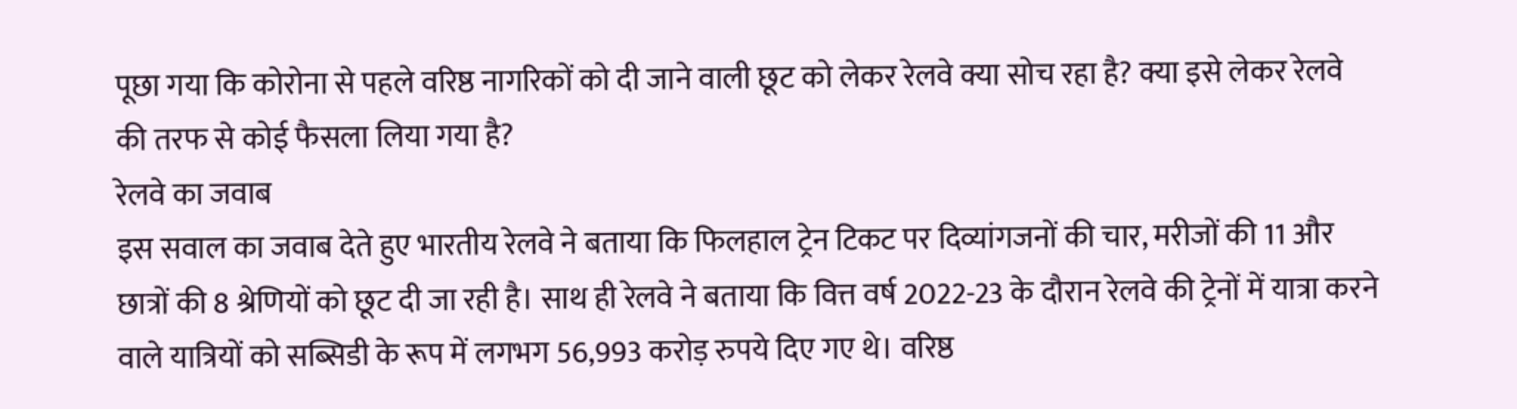पूछा गया कि कोरोना से पहले वरिष्ठ नागरिकों को दी जाने वाली छूट को लेकर रेलवे क्या सोच रहा है? क्या इसे लेकर रेलवे की तरफ से कोई फैसला लिया गया है?
रेलवे का जवाब
इस सवाल का जवाब देते हुए भारतीय रेलवे ने बताया कि फिलहाल ट्रेन टिकट पर दिव्यांगजनों की चार, मरीजों की 11 और छात्रों की 8 श्रेणियों को छूट दी जा रही है। साथ ही रेलवे ने बताया कि वित्त वर्ष 2022-23 के दौरान रेलवे की ट्रेनों में यात्रा करने वाले यात्रियों को सब्सिडी के रूप में लगभग 56,993 करोड़ रुपये दिए गए थे। वरिष्ठ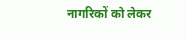नागरिकों को लेकर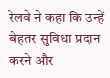रेलवे ने कहा कि उन्हें बेहतर सुविधा प्रदान करने और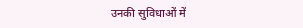उनकी सुविधाओं में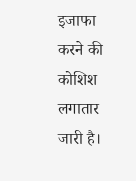इजाफा करने की कोशिश लगातार जारी है।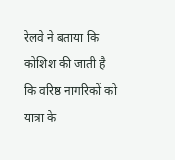रेलवे ने बताया कि कोशिश की जाती है कि वरिष्ठ नागरिकों को यात्रा के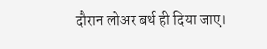दौरान लोअर बर्थ ही दिया जाए।